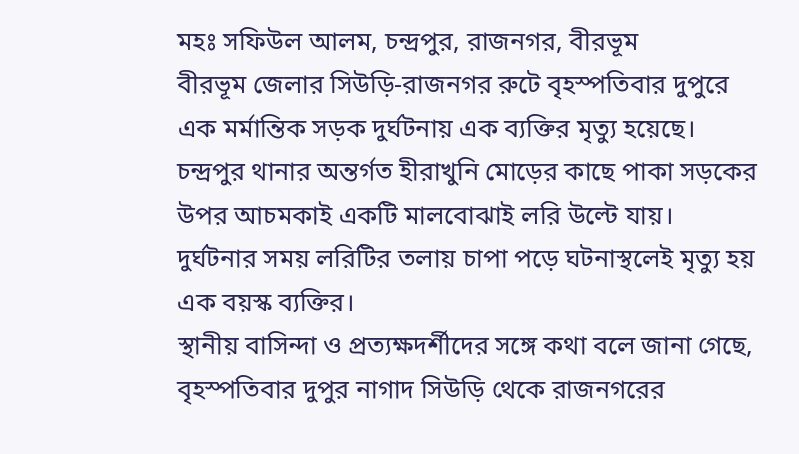মহঃ সফিউল আলম, চন্দ্রপুর, রাজনগর, বীরভূম
বীরভূম জেলার সিউড়ি-রাজনগর রুটে বৃহস্পতিবার দুপুরে এক মর্মান্তিক সড়ক দুর্ঘটনায় এক ব্যক্তির মৃত্যু হয়েছে। চন্দ্রপুর থানার অন্তর্গত হীরাখুনি মোড়ের কাছে পাকা সড়কের উপর আচমকাই একটি মালবোঝাই লরি উল্টে যায়। দুর্ঘটনার সময় লরিটির তলায় চাপা পড়ে ঘটনাস্থলেই মৃত্যু হয় এক বয়স্ক ব্যক্তির।
স্থানীয় বাসিন্দা ও প্রত্যক্ষদর্শীদের সঙ্গে কথা বলে জানা গেছে, বৃহস্পতিবার দুপুর নাগাদ সিউড়ি থেকে রাজনগরের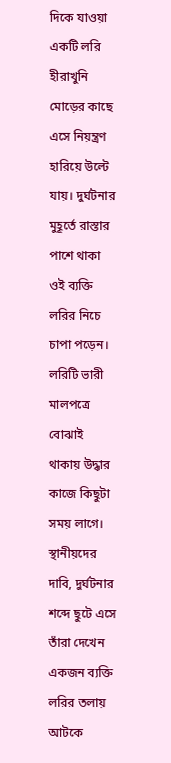দিকে যাওয়া একটি লরি হীরাখুনি মোড়ের কাছে এসে নিয়ন্ত্রণ হারিয়ে উল্টে যায়। দুর্ঘটনার মুহূর্তে রাস্তার পাশে থাকা ওই ব্যক্তি লরির নিচে চাপা পড়েন। লরিটি ভারী মালপত্রে বোঝাই থাকায় উদ্ধার কাজে কিছুটা সময় লাগে। স্থানীয়দের দাবি, দুর্ঘটনার শব্দে ছুটে এসে তাঁরা দেখেন একজন ব্যক্তি লরির তলায় আটকে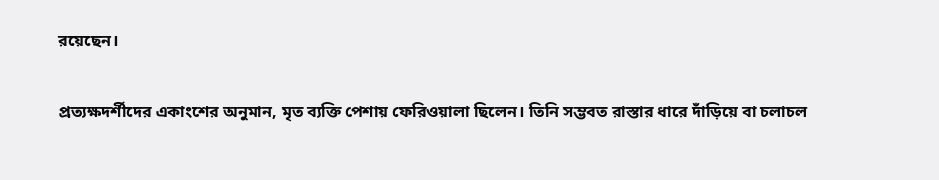রয়েছেন।

প্রত্যক্ষদর্শীদের একাংশের অনুমান, মৃত ব্যক্তি পেশায় ফেরিওয়ালা ছিলেন। তিনি সম্ভবত রাস্তার ধারে দাঁড়িয়ে বা চলাচল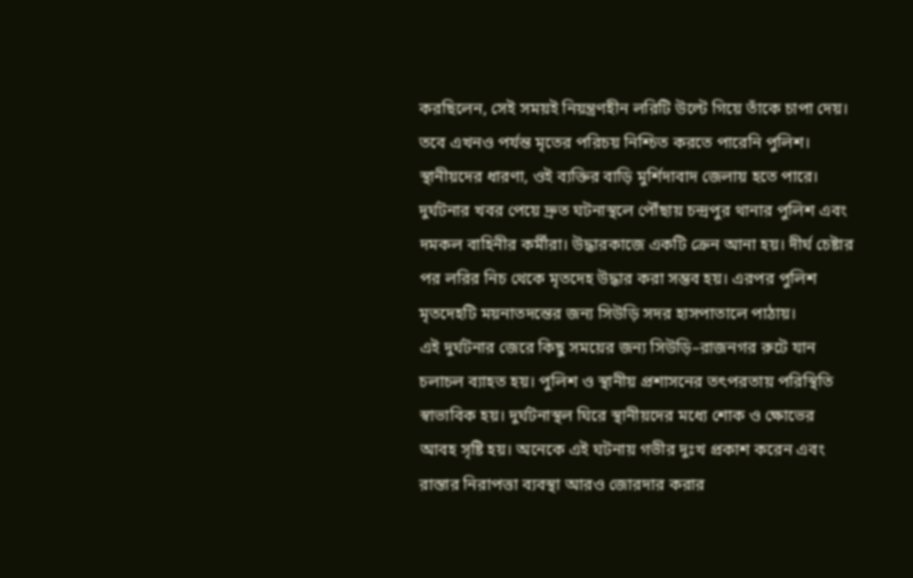করছিলেন, সেই সময়ই নিয়ন্ত্রণহীন লরিটি উল্টে গিয়ে তাঁকে চাপা দেয়। তবে এখনও পর্যন্ত মৃতের পরিচয় নিশ্চিত করতে পারেনি পুলিশ। স্থানীয়দের ধারণা, ওই ব্যক্তির বাড়ি মুর্শিদাবাদ জেলায় হতে পারে।
দুর্ঘটনার খবর পেয়ে দ্রুত ঘটনাস্থলে পৌঁছায় চন্দ্রপুর থানার পুলিশ এবং দমকল বাহিনীর কর্মীরা। উদ্ধারকাজে একটি ক্রেন আনা হয়। দীর্ঘ চেষ্টার পর লরির নিচ থেকে মৃতদেহ উদ্ধার করা সম্ভব হয়। এরপর পুলিশ মৃতদেহটি ময়নাতদন্তের জন্য সিউড়ি সদর হাসপাতালে পাঠায়।
এই দুর্ঘটনার জেরে কিছু সময়ের জন্য সিউড়ি–রাজনগর রুটে যান চলাচল ব্যাহত হয়। পুলিশ ও স্থানীয় প্রশাসনের তৎপরতায় পরিস্থিতি স্বাভাবিক হয়। দুর্ঘটনাস্থল ঘিরে স্থানীয়দের মধ্যে শোক ও ক্ষোভের আবহ সৃষ্টি হয়। অনেকে এই ঘটনায় গভীর দুঃখ প্রকাশ করেন এবং রাস্তার নিরাপত্তা ব্যবস্থা আরও জোরদার করার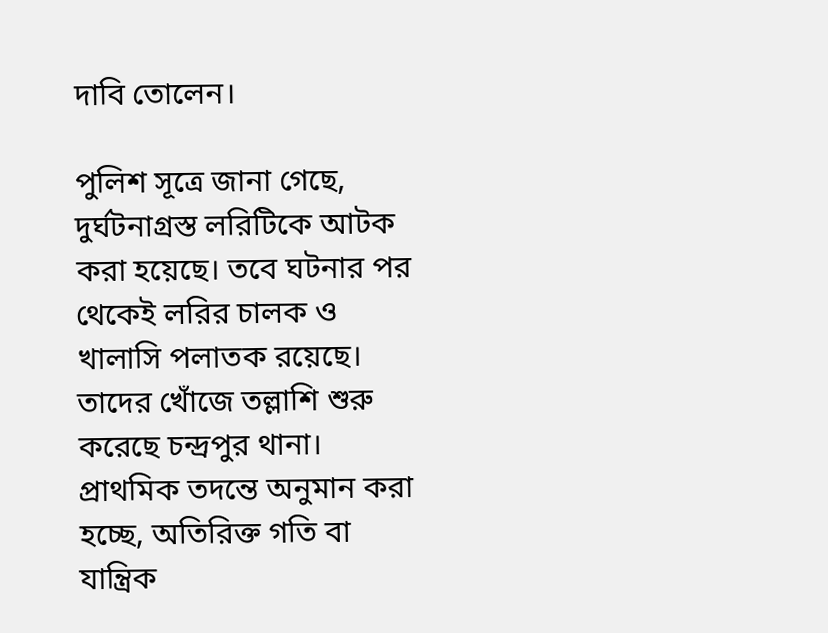দাবি তোলেন।

পুলিশ সূত্রে জানা গেছে, দুর্ঘটনাগ্রস্ত লরিটিকে আটক করা হয়েছে। তবে ঘটনার পর থেকেই লরির চালক ও খালাসি পলাতক রয়েছে। তাদের খোঁজে তল্লাশি শুরু করেছে চন্দ্রপুর থানা। প্রাথমিক তদন্তে অনুমান করা হচ্ছে, অতিরিক্ত গতি বা যান্ত্রিক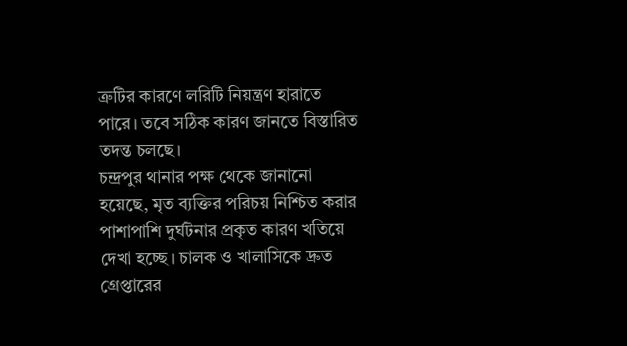ত্রুটির কারণে লরিটি নিয়ন্ত্রণ হারাতে পারে। তবে সঠিক কারণ জানতে বিস্তারিত তদন্ত চলছে।
চন্দ্রপুর থানার পক্ষ থেকে জানানো হয়েছে, মৃত ব্যক্তির পরিচয় নিশ্চিত করার পাশাপাশি দুর্ঘটনার প্রকৃত কারণ খতিয়ে দেখা হচ্ছে। চালক ও খালাসিকে দ্রুত গ্রেপ্তারের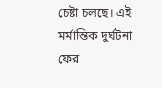চেষ্টা চলছে। এই মর্মান্তিক দুর্ঘটনা ফের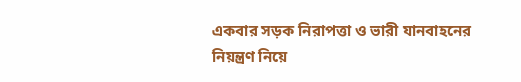একবার সড়ক নিরাপত্তা ও ভারী যানবাহনের নিয়ন্ত্রণ নিয়ে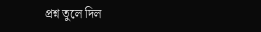প্রশ্ন তুলে দিল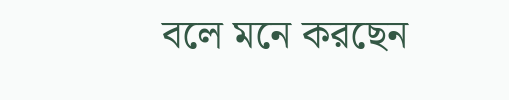বলে মনে করছেন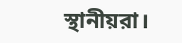স্থানীয়রা।